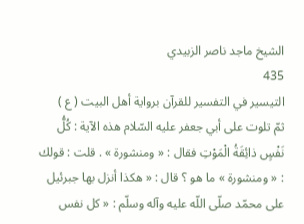الشيخ ماجد ناصر الزبيدي
435
التيسير في التفسير للقرآن برواية أهل البيت ( ع )
ثمّ تلوت على أبي جعفر عليه السّلام هذه الآية : كُلُّ نَفْسٍ ذائِقَةُ الْمَوْتِ فقال : « ومنشورة » . قلت : قولك : « ومنشورة » ما هو ؟ قال : « هكذا أنزل بها جبرئيل على محمّد صلّى اللّه عليه وآله وسلّم : « كل نفس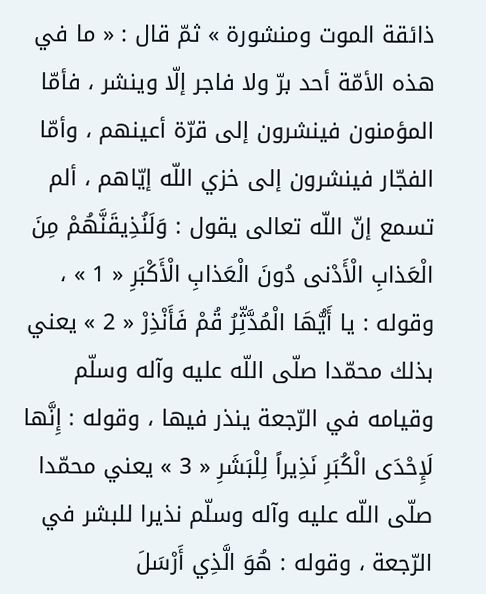ذائقة الموت ومنشورة » ثمّ قال : « ما في هذه الأمّة أحد برّ ولا فاجر إلّا وينشر ، فأمّا المؤمنون فينشرون إلى قرّة أعينهم ، وأمّا الفجّار فينشرون إلى خزي اللّه إيّاهم ، ألم تسمع إنّ اللّه تعالى يقول : وَلَنُذِيقَنَّهُمْ مِنَ الْعَذابِ الْأَدْنى دُونَ الْعَذابِ الْأَكْبَرِ « 1 » ، وقوله : يا أَيُّهَا الْمُدَّثِّرُ قُمْ فَأَنْذِرْ « 2 » يعني بذلك محمّدا صلّى اللّه عليه وآله وسلّم وقيامه في الرّجعة ينذر فيها ، وقوله : إِنَّها لَإِحْدَى الْكُبَرِ نَذِيراً لِلْبَشَرِ « 3 » يعني محمّدا صلّى اللّه عليه وآله وسلّم نذيرا للبشر في الرّجعة ، وقوله : هُوَ الَّذِي أَرْسَلَ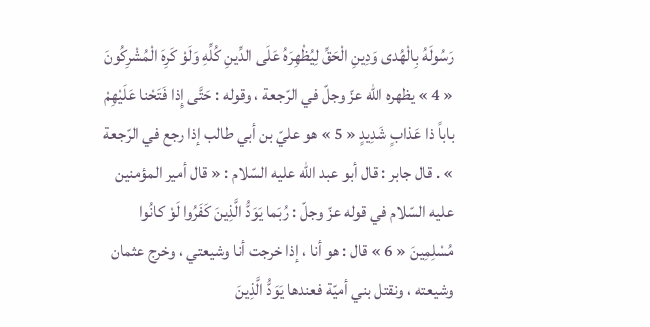رَسُولَهُ بِالْهُدى وَدِينِ الْحَقِّ لِيُظْهِرَهُ عَلَى الدِّينِ كُلِّهِ وَلَوْ كَرِهَ الْمُشْرِكُونَ « 4 » يظهره اللّه عزّ وجلّ في الرّجعة ، وقوله : حَتَّى إِذا فَتَحْنا عَلَيْهِمْ باباً ذا عَذابٍ شَدِيدٍ « 5 » هو عليّ بن أبي طالب إذا رجع في الرّجعة » . قال جابر : قال أبو عبد اللّه عليه السّلام : « قال أمير المؤمنين عليه السّلام في قوله عزّ وجلّ : رُبَما يَوَدُّ الَّذِينَ كَفَرُوا لَوْ كانُوا مُسْلِمِينَ « 6 » قال : هو أنا ، إذا خرجت أنا وشيعتي ، وخرج عثمان وشيعته ، ونقتل بني أميّة فعندها يَوَدُّ الَّذِينَ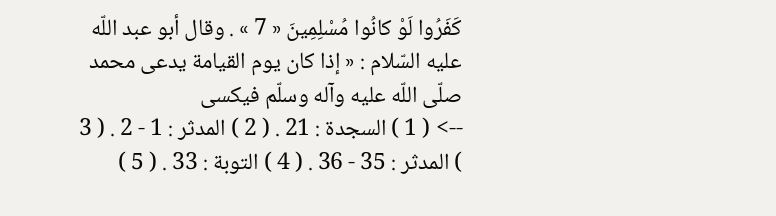كَفَرُوا لَوْ كانُوا مُسْلِمِينَ « 7 » . وقال أبو عبد اللّه عليه السّلام : « إذا كان يوم القيامة يدعى محمد صلّى اللّه عليه وآله وسلّم فيكسى
--> ( 1 ) السجدة : 21 . ( 2 ) المدثر : 1 - 2 . ( 3 ) المدثر : 35 - 36 . ( 4 ) التوبة : 33 . ( 5 )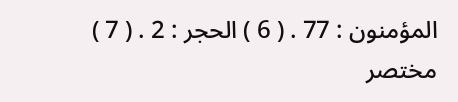المؤمنون : 77 . ( 6 ) الحجر : 2 . ( 7 ) مختصر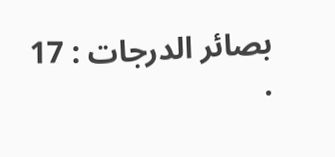بصائر الدرجات : 17 .